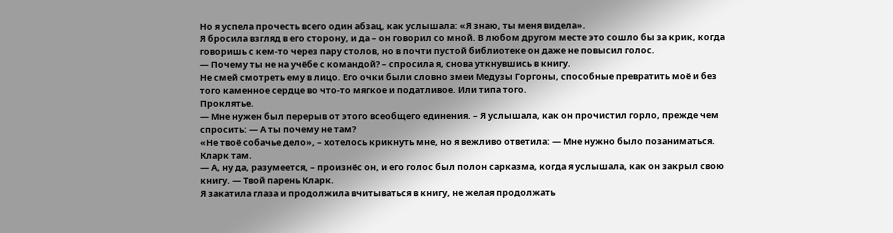Но я успела прочесть всего один абзац, как услышала: «Я знаю, ты меня видела».
Я бросила взгляд в его сторону, и да – он говорил со мной. В любом другом месте это сошло бы за крик, когда говоришь с кем-то через пару столов, но в почти пустой библиотеке он даже не повысил голос.
— Почему ты не на учёбе с командой? – спросила я, снова уткнувшись в книгу.
Не смей смотреть ему в лицо. Его очки были словно змеи Медузы Горгоны, способные превратить моё и без того каменное сердце во что-то мягкое и податливое. Или типа того.
Проклятье.
— Мне нужен был перерыв от этого всеобщего единения. – Я услышала, как он прочистил горло, прежде чем спросить: — А ты почему не там?
«Не твоё собачье дело», – хотелось крикнуть мне, но я вежливо ответила: — Мне нужно было позаниматься. Кларк там.
— А, ну да, разумеется, – произнёс он, и его голос был полон сарказма, когда я услышала, как он закрыл свою книгу. — Твой парень Кларк.
Я закатила глаза и продолжила вчитываться в книгу, не желая продолжать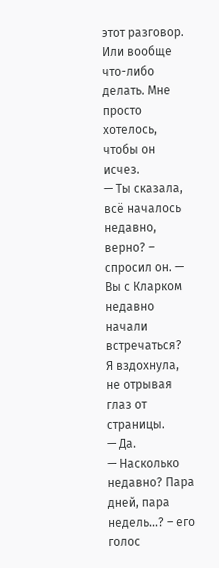этот разговор. Или вообще что-либо делать. Мне просто хотелось, чтобы он исчез.
— Ты сказала, всё началось недавно, верно? – спросил он. — Вы с Кларком недавно начали встречаться?
Я вздохнула, не отрывая глаз от страницы.
— Да.
— Насколько недавно? Пара дней, пара недель…? – его голос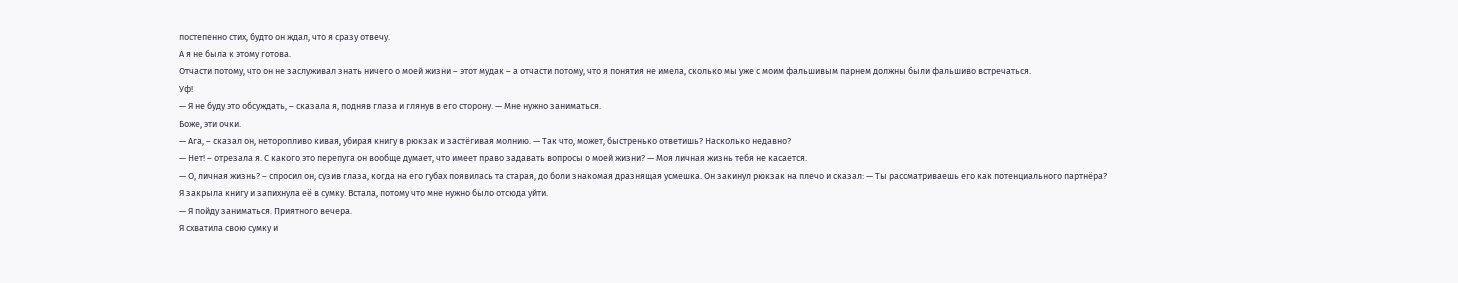постепенно стих, будто он ждал, что я сразу отвечу.
А я не была к этому готова.
Отчасти потому, что он не заслуживал знать ничего о моей жизни – этот мудак – а отчасти потому, что я понятия не имела, сколько мы уже с моим фальшивым парнем должны были фальшиво встречаться.
Уф!
— Я не буду это обсуждать, – сказала я, подняв глаза и глянув в его сторону. — Мне нужно заниматься.
Боже, эти очки.
— Ага, – сказал он, неторопливо кивая, убирая книгу в рюкзак и застёгивая молнию. — Так что, может, быстренько ответишь? Насколько недавно?
— Нет! – отрезала я. С какого это перепуга он вообще думает, что имеет право задавать вопросы о моей жизни? — Моя личная жизнь тебя не касается.
— О, личная жизнь? – спросил он, сузив глаза, когда на его губах появилась та старая, до боли знакомая дразнящая усмешка. Он закинул рюкзак на плечо и сказал: — Ты рассматриваешь его как потенциального партнёра?
Я закрыла книгу и запихнула её в сумку. Встала, потому что мне нужно было отсюда уйти.
— Я пойду заниматься. Приятного вечера.
Я схватила свою сумку и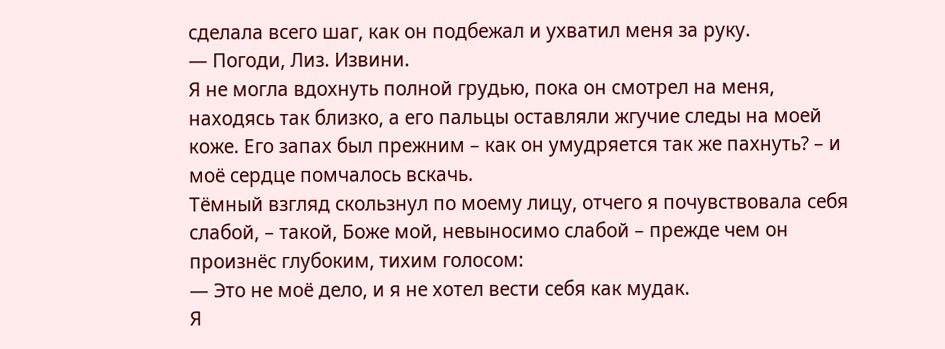сделала всего шаг, как он подбежал и ухватил меня за руку.
— Погоди, Лиз. Извини.
Я не могла вдохнуть полной грудью, пока он смотрел на меня, находясь так близко, а его пальцы оставляли жгучие следы на моей коже. Его запах был прежним – как он умудряется так же пахнуть? – и моё сердце помчалось вскачь.
Тёмный взгляд скользнул по моему лицу, отчего я почувствовала себя слабой, – такой, Боже мой, невыносимо слабой – прежде чем он произнёс глубоким, тихим голосом:
— Это не моё дело, и я не хотел вести себя как мудак.
Я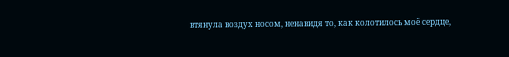втянула воздух носом, ненавидя то, как колотилось моё сердце,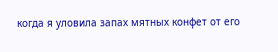когда я уловила запах мятных конфет от его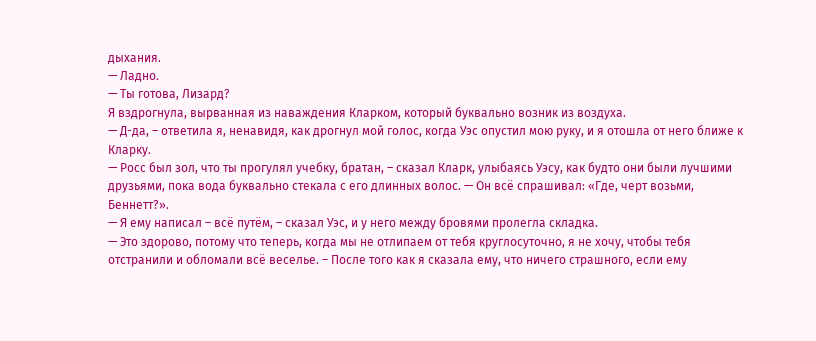дыхания.
— Ладно.
— Ты готова, Лизард?
Я вздрогнула, вырванная из наваждения Кларком, который буквально возник из воздуха.
— Д-да, – ответила я, ненавидя, как дрогнул мой голос, когда Уэс опустил мою руку, и я отошла от него ближе к Кларку.
— Росс был зол, что ты прогулял учебку, братан, – сказал Кларк, улыбаясь Уэсу, как будто они были лучшими друзьями, пока вода буквально стекала с его длинных волос. — Он всё спрашивал: «Где, черт возьми, Беннетт?».
— Я ему написал – всё путём, – сказал Уэс, и у него между бровями пролегла складка.
— Это здорово, потому что теперь, когда мы не отлипаем от тебя круглосуточно, я не хочу, чтобы тебя отстранили и обломали всё веселье. – После того как я сказала ему, что ничего страшного, если ему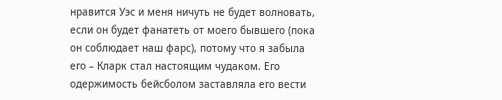нравится Уэс и меня ничуть не будет волновать, если он будет фанатеть от моего бывшего (пока он соблюдает наш фарс), потому что я забыла его – Кларк стал настоящим чудаком. Его одержимость бейсболом заставляла его вести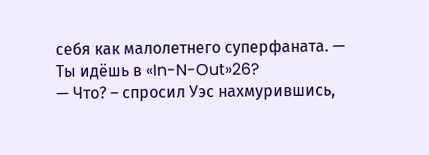себя как малолетнего суперфаната. — Ты идёшь в «In-N-Out»26?
— Что? – спросил Уэс нахмурившись,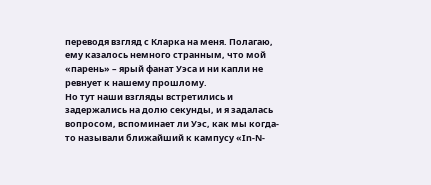переводя взгляд с Кларка на меня. Полагаю, ему казалось немного странным, что мой «парень» – ярый фанат Уэса и ни капли не ревнует к нашему прошлому.
Но тут наши взгляды встретились и задержались на долю секунды, и я задалась вопросом, вспоминает ли Уэс, как мы когда-то называли ближайший к кампусу «In-N-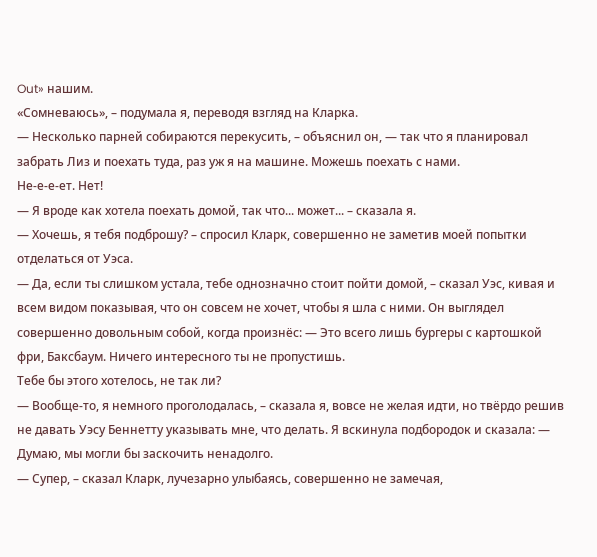Out» нашим.
«Сомневаюсь», – подумала я, переводя взгляд на Кларка.
— Несколько парней собираются перекусить, – объяснил он, — так что я планировал забрать Лиз и поехать туда, раз уж я на машине. Можешь поехать с нами.
Не-е-е-ет. Нет!
— Я вроде как хотела поехать домой, так что... может... – сказала я.
— Хочешь, я тебя подброшу? – спросил Кларк, совершенно не заметив моей попытки отделаться от Уэса.
— Да, если ты слишком устала, тебе однозначно стоит пойти домой, – сказал Уэс, кивая и всем видом показывая, что он совсем не хочет, чтобы я шла с ними. Он выглядел совершенно довольным собой, когда произнёс: — Это всего лишь бургеры с картошкой фри, Баксбаум. Ничего интересного ты не пропустишь.
Тебе бы этого хотелось, не так ли?
— Вообще-то, я немного проголодалась, – сказала я, вовсе не желая идти, но твёрдо решив не давать Уэсу Беннетту указывать мне, что делать. Я вскинула подбородок и сказала: — Думаю, мы могли бы заскочить ненадолго.
— Супер, – сказал Кларк, лучезарно улыбаясь, совершенно не замечая,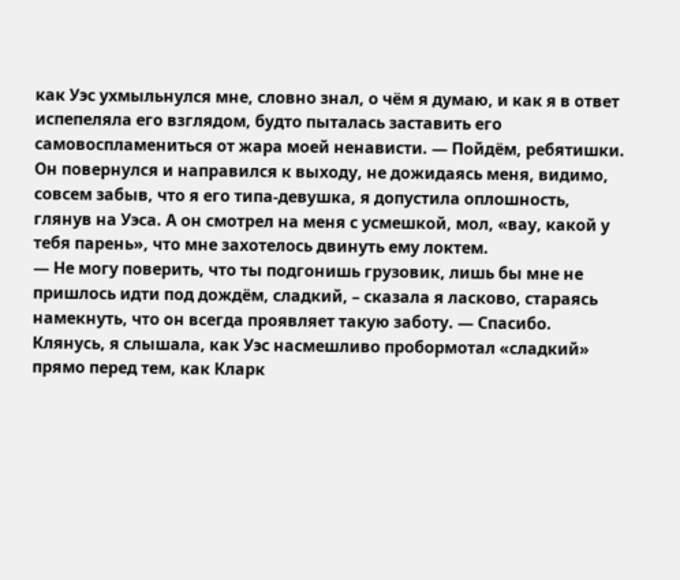как Уэс ухмыльнулся мне, словно знал, о чём я думаю, и как я в ответ испепеляла его взглядом, будто пыталась заставить его самовоспламениться от жара моей ненависти. — Пойдём, ребятишки.
Он повернулся и направился к выходу, не дожидаясь меня, видимо, совсем забыв, что я его типа-девушка, я допустила оплошность, глянув на Уэса. А он смотрел на меня с усмешкой, мол, «вау, какой у тебя парень», что мне захотелось двинуть ему локтем.
— Не могу поверить, что ты подгонишь грузовик, лишь бы мне не пришлось идти под дождём, сладкий, – сказала я ласково, стараясь намекнуть, что он всегда проявляет такую заботу. — Спасибо.
Клянусь, я слышала, как Уэс насмешливо пробормотал «сладкий» прямо перед тем, как Кларк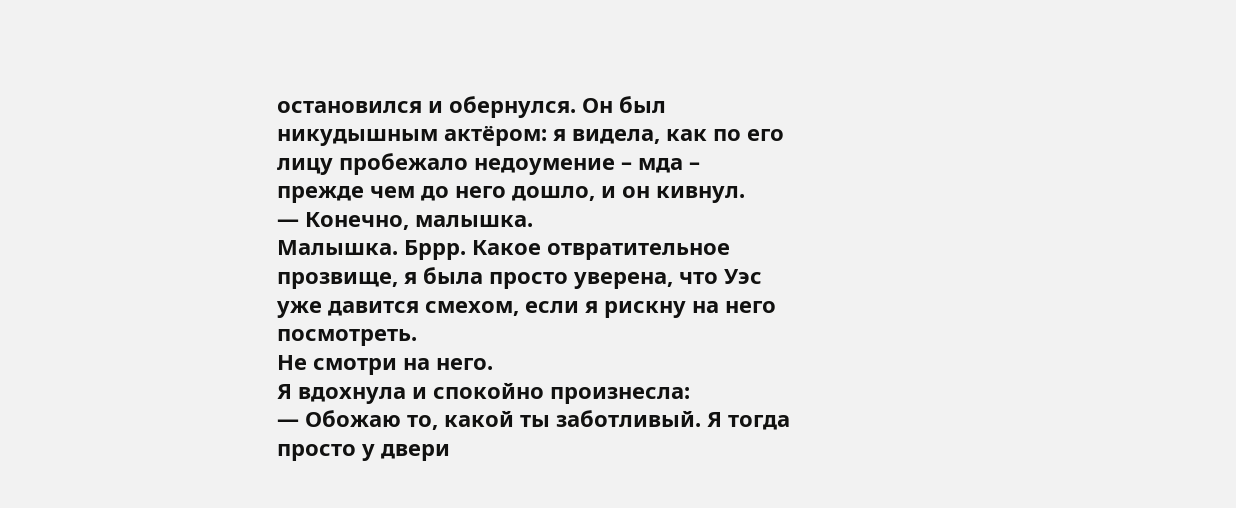остановился и обернулся. Он был никудышным актёром: я видела, как по его лицу пробежало недоумение – мда – прежде чем до него дошло, и он кивнул.
— Конечно, малышка.
Малышка. Бррр. Какое отвратительное прозвище, я была просто уверена, что Уэс уже давится смехом, если я рискну на него посмотреть.
Не смотри на него.
Я вдохнула и спокойно произнесла:
— Обожаю то, какой ты заботливый. Я тогда просто у двери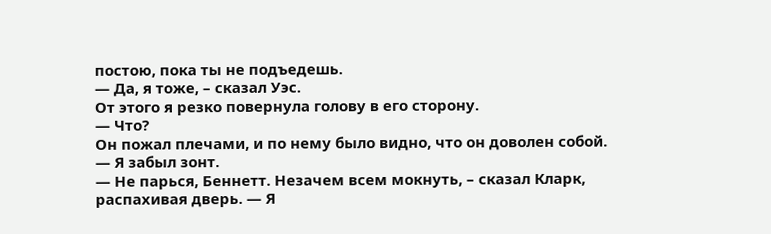постою, пока ты не подъедешь.
— Да, я тоже, – сказал Уэс.
От этого я резко повернула голову в его сторону.
— Что?
Он пожал плечами, и по нему было видно, что он доволен собой.
— Я забыл зонт.
— Не парься, Беннетт. Незачем всем мокнуть, – сказал Кларк, распахивая дверь. — Я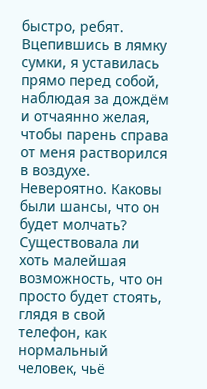быстро, ребят.
Вцепившись в лямку сумки, я уставилась прямо перед собой, наблюдая за дождём и отчаянно желая, чтобы парень справа от меня растворился в воздухе. Невероятно. Каковы были шансы, что он будет молчать? Существовала ли хоть малейшая возможность, что он просто будет стоять, глядя в свой телефон, как нормальный человек, чьё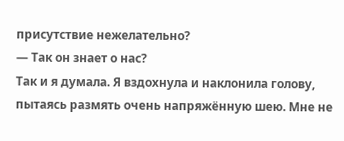присутствие нежелательно?
— Так он знает о нас?
Так и я думала. Я вздохнула и наклонила голову, пытаясь размять очень напряжённую шею. Мне не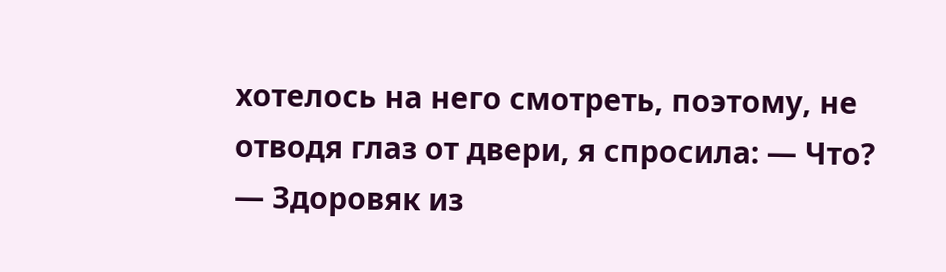хотелось на него смотреть, поэтому, не отводя глаз от двери, я спросила: — Что?
— Здоровяк из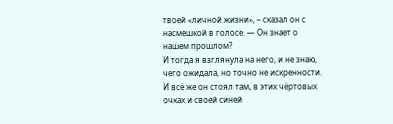твоей «личной жизни», – сказал он с насмешкой в голосе. — Он знает о нашем прошлом?
И тогда я взглянула на него, и не знаю, чего ожидала, но точно не искренности.
И всё же он стоял там, в этих чёртовых очках и своей синей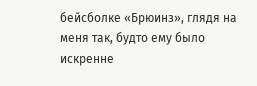бейсболке «Брюинз», глядя на меня так, будто ему было искренне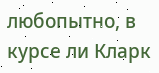любопытно, в курсе ли Кларк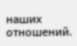наших отношений.